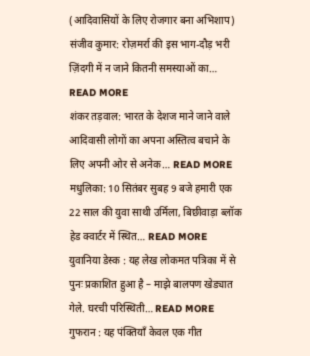(आदिवासियों के लिए रोजगार बना अभिशाप) संजीव कुमार: रोज़मर्रा की इस भाग-दौड़ भरी ज़िंदगी में न जाने कितनी समस्याओं का… READ MORE
शंकर तड़वाल: भारत के देशज माने जाने वाले आदिवासी लोगों का अपना अस्तित्व बचाने के लिए अपनी ओर से अनेक… READ MORE
मधुलिका: 10 सितंबर सुबह 9 बजे हमारी एक 22 साल की युवा साथी उर्मिला, बिछीवाड़ा ब्लॉक हेड क्वार्टर में स्थित… READ MORE
युवानिया डेस्क : यह लेख लोकमत पत्रिका में से पुनः प्रकाशित हुआ है – माझे बालपण खेड्यात गेले. घरची परिस्थिती… READ MORE
गुफरान : यह पंक्तियाँ केवल एक गीत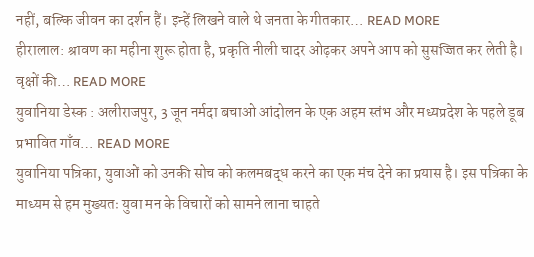नहीं, बल्कि जीवन का दर्शन हैं। इन्हें लिखने वाले थे जनता के गीतकार… READ MORE
हीरालाल: श्रावण का महीना शुरू होता है, प्रकृति नीली चादर ओढ़कर अपने आप को सुसज्जित कर लेती है। वृक्षों की… READ MORE
युवानिया डेस्क : अलीराजपुर, 3 जून नर्मदा बचाओ आंदोलन के एक अहम स्तंभ और मध्यप्रदेश के पहले डूब प्रभावित गाँव… READ MORE
युवानिया पत्रिका, युवाओं को उनकी सोच को कलमबद्ध करने का एक मंच देने का प्रयास है। इस पत्रिका के माध्यम से हम मुख्यतः युवा मन के विचारों को सामने लाना चाहते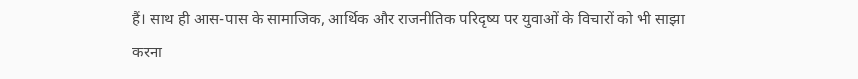हैं। साथ ही आस-पास के सामाजिक, आर्थिक और राजनीतिक परिदृष्य पर युवाओं के विचारों को भी साझा करना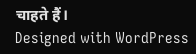चाहते हैं।
Designed with WordPress